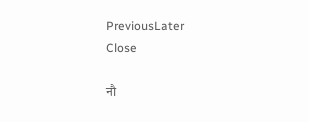PreviousLater
Close

नौ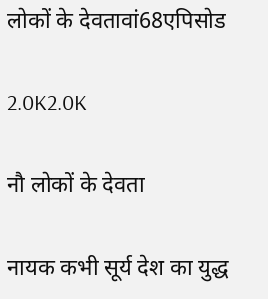लोकों के देवतावां68एपिसोड

2.0K2.0K

नौ लोकों के देवता

नायक कभी सूर्य देश का युद्ध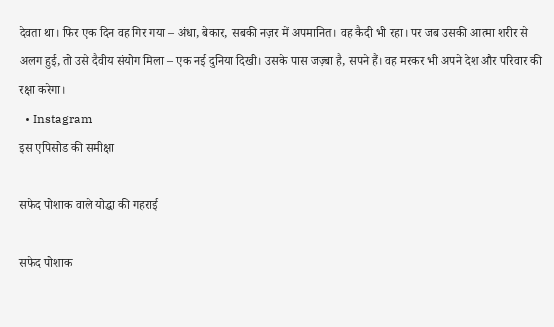देवता था। फिर एक दिन वह गिर गया – अंधा, बेकार, सबकी नज़र में अपमानित। वह कैदी भी रहा। पर जब उसकी आत्मा शरीर से अलग हुई, तो उसे दैवीय संयोग मिला – एक नई दुनिया दिखी। उसके पास जज़्बा है, सपने हैं। वह मरकर भी अपने देश और परिवार की रक्षा करेगा।
  • Instagram
इस एपिसोड की समीक्षा

सफेद पोशाक वाले योद्धा की गहराई

सफेद पोशाक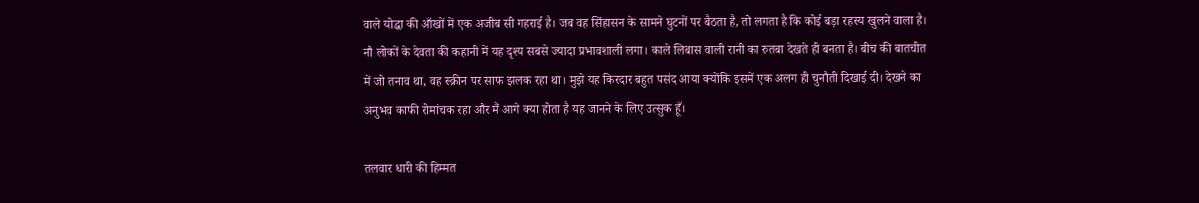वाले योद्धा की आँखों में एक अजीब सी गहराई है। जब वह सिंहासन के सामने घुटनों पर बैठता है, तो लगता है कि कोई बड़ा रहस्य खुलने वाला है। नौ लोकों के देवता की कहानी में यह दृश्य सबसे ज्यादा प्रभावशाली लगा। काले लिबास वाली रानी का रुतबा देखते ही बनता है। बीच की बातचीत में जो तनाव था, वह स्क्रीन पर साफ झलक रहा था। मुझे यह किरदार बहुत पसंद आया क्योंकि इसमें एक अलग ही चुनौती दिखाई दी। देखने का अनुभव काफी रोमांचक रहा और मैं आगे क्या होता है यह जानने के लिए उत्सुक हूँ।

तलवार धारी की हिम्मत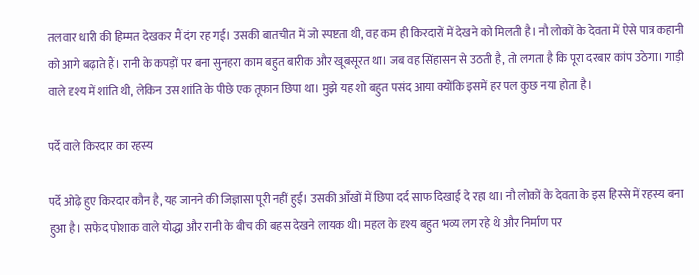तलवार धारी की हिम्मत देखकर मैं दंग रह गई। उसकी बातचीत में जो स्पष्टता थी, वह कम ही किरदारों में देखने को मिलती है। नौ लोकों के देवता में ऐसे पात्र कहानी को आगे बढ़ाते हैं। रानी के कपड़ों पर बना सुनहरा काम बहुत बारीक और खूबसूरत था। जब वह सिंहासन से उठती है, तो लगता है कि पूरा दरबार कांप उठेगा। गाड़ी वाले दृश्य में शांति थी, लेकिन उस शांति के पीछे एक तूफान छिपा था। मुझे यह शो बहुत पसंद आया क्योंकि इसमें हर पल कुछ नया होता है।

पर्दे वाले किरदार का रहस्य

पर्दे ओढ़े हुए किरदार कौन है, यह जानने की जिज्ञासा पूरी नहीं हुई। उसकी आँखों में छिपा दर्द साफ दिखाई दे रहा था। नौ लोकों के देवता के इस हिस्से में रहस्य बना हुआ है। सफेद पोशाक वाले योद्धा और रानी के बीच की बहस देखने लायक थी। महल के दृश्य बहुत भव्य लग रहे थे और निर्माण पर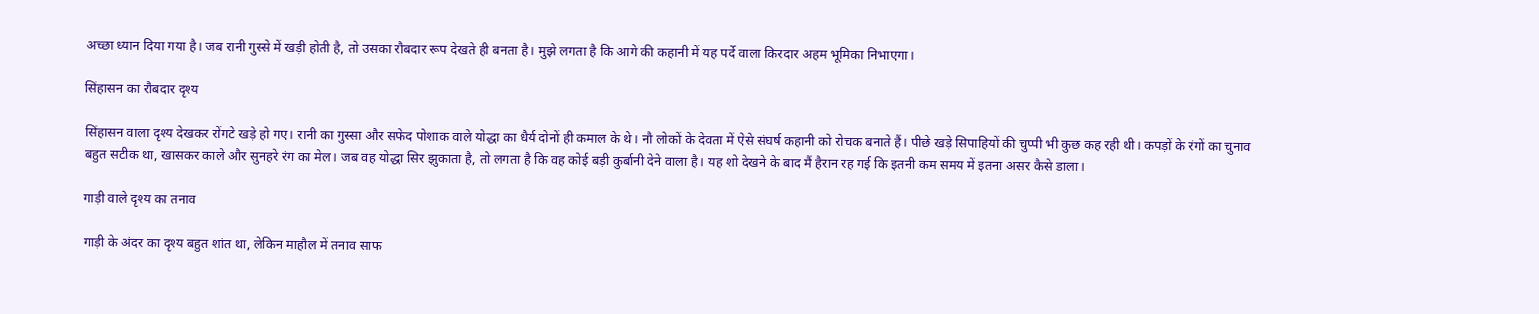अच्छा ध्यान दिया गया है। जब रानी गुस्से में खड़ी होती है, तो उसका रौबदार रूप देखते ही बनता है। मुझे लगता है कि आगे की कहानी में यह पर्दे वाला किरदार अहम भूमिका निभाएगा।

सिंहासन का रौबदार दृश्य

सिंहासन वाला दृश्य देखकर रोंगटे खड़े हो गए। रानी का गुस्सा और सफेद पोशाक वाले योद्धा का धैर्य दोनों ही कमाल के थे। नौ लोकों के देवता में ऐसे संघर्ष कहानी को रोचक बनाते हैं। पीछे खड़े सिपाहियों की चुप्पी भी कुछ कह रही थी। कपड़ों के रंगों का चुनाव बहुत सटीक था, खासकर काले और सुनहरे रंग का मेल। जब वह योद्धा सिर झुकाता है, तो लगता है कि वह कोई बड़ी कुर्बानी देने वाला है। यह शो देखने के बाद मैं हैरान रह गई कि इतनी कम समय में इतना असर कैसे डाला।

गाड़ी वाले दृश्य का तनाव

गाड़ी के अंदर का दृश्य बहुत शांत था, लेकिन माहौल में तनाव साफ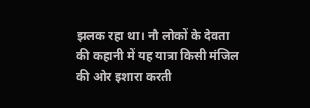झलक रहा था। नौ लोकों के देवता की कहानी में यह यात्रा किसी मंजिल की ओर इशारा करती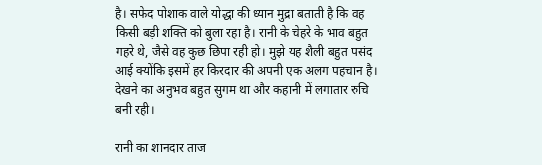है। सफेद पोशाक वाले योद्धा की ध्यान मुद्रा बताती है कि वह किसी बड़ी शक्ति को बुला रहा है। रानी के चेहरे के भाव बहुत गहरे थे, जैसे वह कुछ छिपा रही हो। मुझे यह शैली बहुत पसंद आई क्योंकि इसमें हर किरदार की अपनी एक अलग पहचान है। देखने का अनुभव बहुत सुगम था और कहानी में लगातार रुचि बनी रही।

रानी का शानदार ताज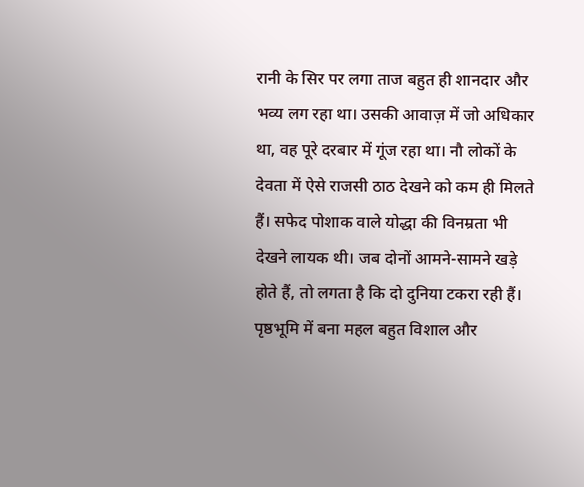रानी के सिर पर लगा ताज बहुत ही शानदार और भव्य लग रहा था। उसकी आवाज़ में जो अधिकार था, वह पूरे दरबार में गूंज रहा था। नौ लोकों के देवता में ऐसे राजसी ठाठ देखने को कम ही मिलते हैं। सफेद पोशाक वाले योद्धा की विनम्रता भी देखने लायक थी। जब दोनों आमने-सामने खड़े होते हैं, तो लगता है कि दो दुनिया टकरा रही हैं। पृष्ठभूमि में बना महल बहुत विशाल और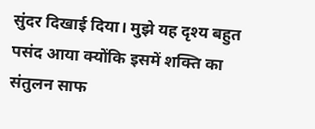सुंदर दिखाई दिया। मुझे यह दृश्य बहुत पसंद आया क्योंकि इसमें शक्ति का संतुलन साफ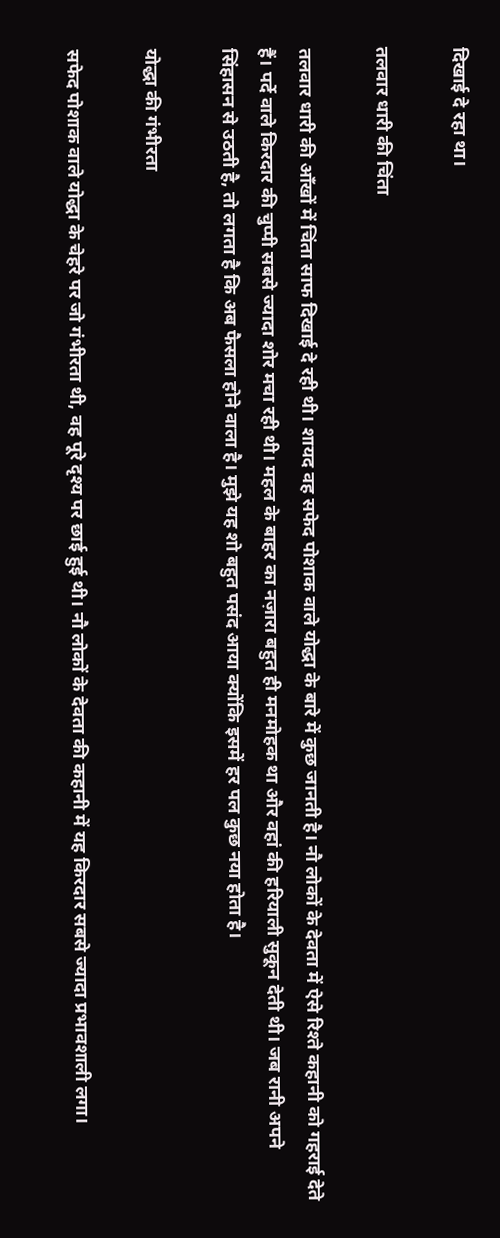दिखाई दे रहा था।

तलवार धारी की चिंता

तलवार धारी की आँखों में चिंता साफ दिखाई दे रही थी। शायद वह सफेद पोशाक वाले योद्धा के बारे में कुछ जानती है। नौ लोकों के देवता में ऐसे रिश्ते कहानी को गहराई देते हैं। पर्दे वाले किरदार की चुप्पी सबसे ज्यादा शोर मचा रही थी। महल के बाहर का नज़ारा बहुत ही मनमोहक था और वहां की हरियाली सुकून देती थी। जब रानी अपने सिंहासन से उठती है, तो लगता है कि अब फैसला होने वाला है। मुझे यह शो बहुत पसंद आया क्योंकि इसमें हर पल कुछ नया होता है।

योद्धा की गंभीरता

सफेद पोशाक वाले योद्धा के चेहरे पर जो गंभीरता थी, वह पूरे दृश्य पर छाई हुई थी। नौ लोकों के देवता की कहानी में यह किरदार सबसे ज्यादा प्रभावशाली लगा।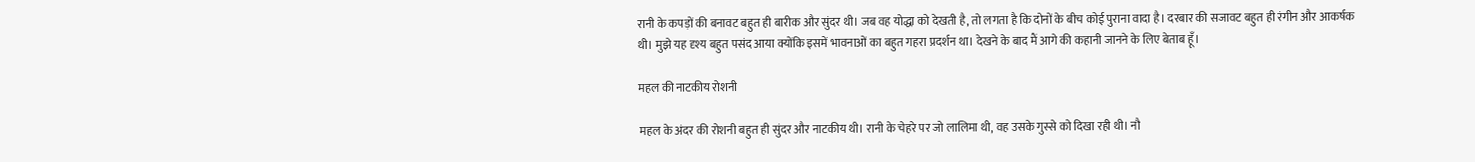रानी के कपड़ों की बनावट बहुत ही बारीक और सुंदर थी। जब वह योद्धा को देखती है, तो लगता है कि दोनों के बीच कोई पुराना वादा है। दरबार की सजावट बहुत ही रंगीन और आकर्षक थी। मुझे यह दृश्य बहुत पसंद आया क्योंकि इसमें भावनाओं का बहुत गहरा प्रदर्शन था। देखने के बाद मैं आगे की कहानी जानने के लिए बेताब हूँ।

महल की नाटकीय रोशनी

महल के अंदर की रोशनी बहुत ही सुंदर और नाटकीय थी। रानी के चेहरे पर जो लालिमा थी, वह उसके गुस्से को दिखा रही थी। नौ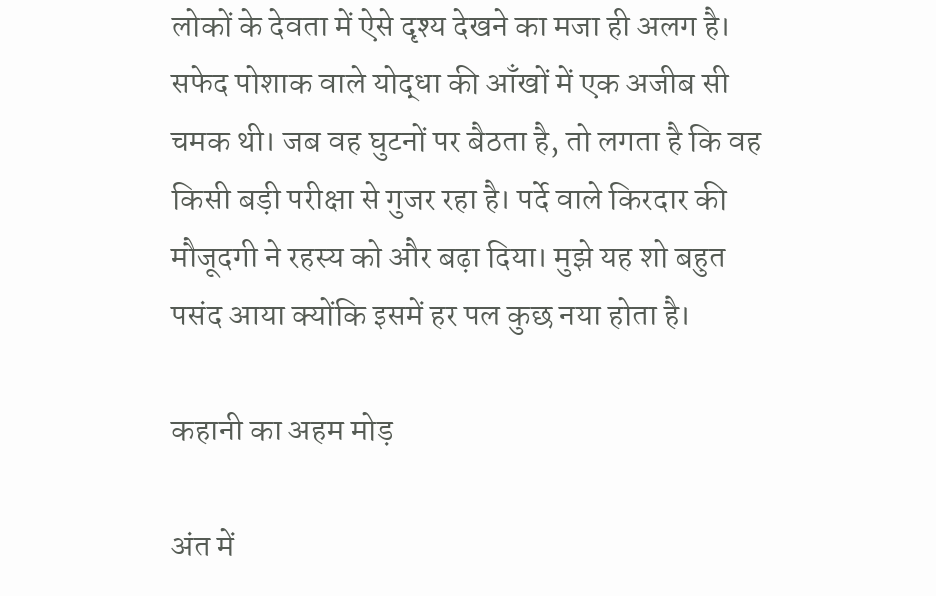लोकों के देवता में ऐसे दृश्य देखने का मजा ही अलग है। सफेद पोशाक वाले योद्धा की आँखों में एक अजीब सी चमक थी। जब वह घुटनों पर बैठता है, तो लगता है कि वह किसी बड़ी परीक्षा से गुजर रहा है। पर्दे वाले किरदार की मौजूदगी ने रहस्य को और बढ़ा दिया। मुझे यह शो बहुत पसंद आया क्योंकि इसमें हर पल कुछ नया होता है।

कहानी का अहम मोड़

अंत में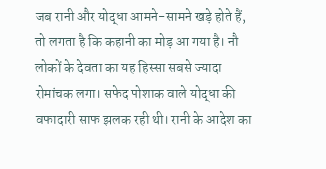जब रानी और योद्धा आमने-सामने खड़े होते हैं, तो लगता है कि कहानी का मोड़ आ गया है। नौ लोकों के देवता का यह हिस्सा सबसे ज्यादा रोमांचक लगा। सफेद पोशाक वाले योद्धा की वफादारी साफ झलक रही थी। रानी के आदेश का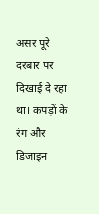असर पूरे दरबार पर दिखाई दे रहा था। कपड़ों के रंग और डिजाइन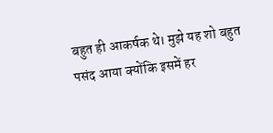बहुत ही आकर्षक थे। मुझे यह शो बहुत पसंद आया क्योंकि इसमें हर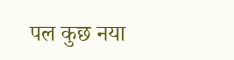पल कुछ नया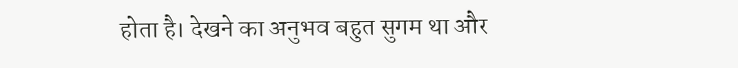होता है। देखने का अनुभव बहुत सुगम था और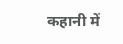कहानी में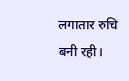लगातार रुचि बनी रही।